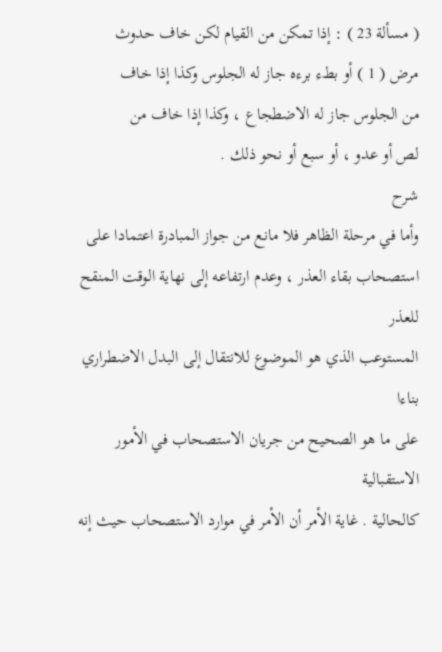( مسألة 23 ) : إذا تمكن من القيام لكن خاف حدوث
مرض ( 1 ) أو بطء برءه جاز له الجلوس وكذا إذا خاف
من الجلوس جاز له الاضطجاع ، وكذا إذا خاف من
لص أو عدو ، أو سبع أو نحو ذلك .
شرح
وأما في مرحلة الظاهر فلا مانع من جواز المبادرة اعتمادا على
استصحاب بقاء العذر ، وعدم ارتفاعه إلى نهاية الوقت المنقح للعذر
المستوعب الذي هو الموضوع للانتقال إلى البدل الاضطراري بناءا
على ما هو الصحيح من جريان الاستصحاب في الأمور الاستقبالية
كالحالية . غاية الأمر أن الأمر في موارد الاستصحاب حيث إنه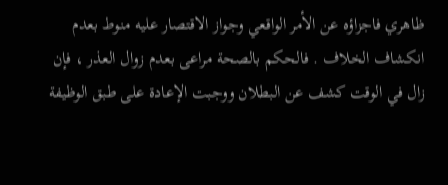ظاهري فاجزاؤه عن الأمر الواقعي وجواز الاقتصار عليه منوط بعدم
انكشاف الخلاف . فالحكم بالصحة مراعى بعدم زوال العذر ، فإن
زال في الوقت كشف عن البطلان ووجبت الإعادة على طبق الوظيفة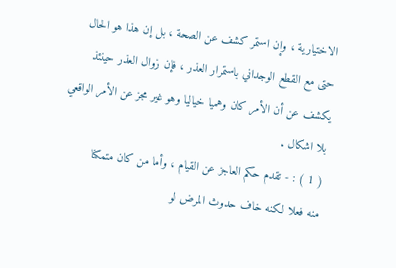الاختيارية ، وإن استمر كشف عن الصحة ، بل إن هذا هو الحال
حتى مع القطع الوجداني باستمرار العذر ، فإن زوال العذر حينئذ
يكشف عن أن الأمر كان وهميا خياليا وهو غير مجز عن الأمر الواقعي
بلا اشكال .
( 1 ) : - تقدم حكم العاجز عن القيام ، وأما من كان متمكنا
منه فعلا لكنه خاف حدوث المرض لو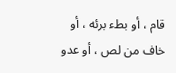قام ، أو بطء برئه ، أو
خاف من لص ، أو عدو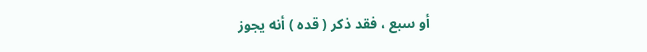أو سبع ، فقد ذكر ( قده ) أنه يجوز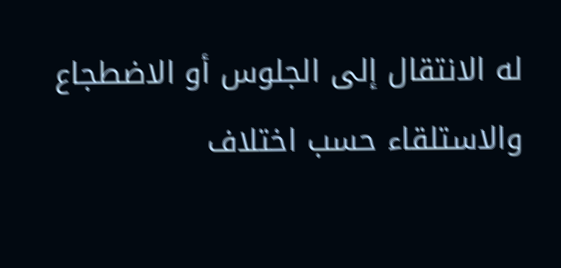له الانتقال إلى الجلوس أو الاضطجاع والاستلقاء حسب اختلاف